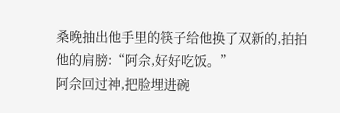桑晚抽出他手里的筷子给他换了双新的,拍拍他的肩膀:“阿佘,好好吃饭。”
阿佘回过神,把脸埋进碗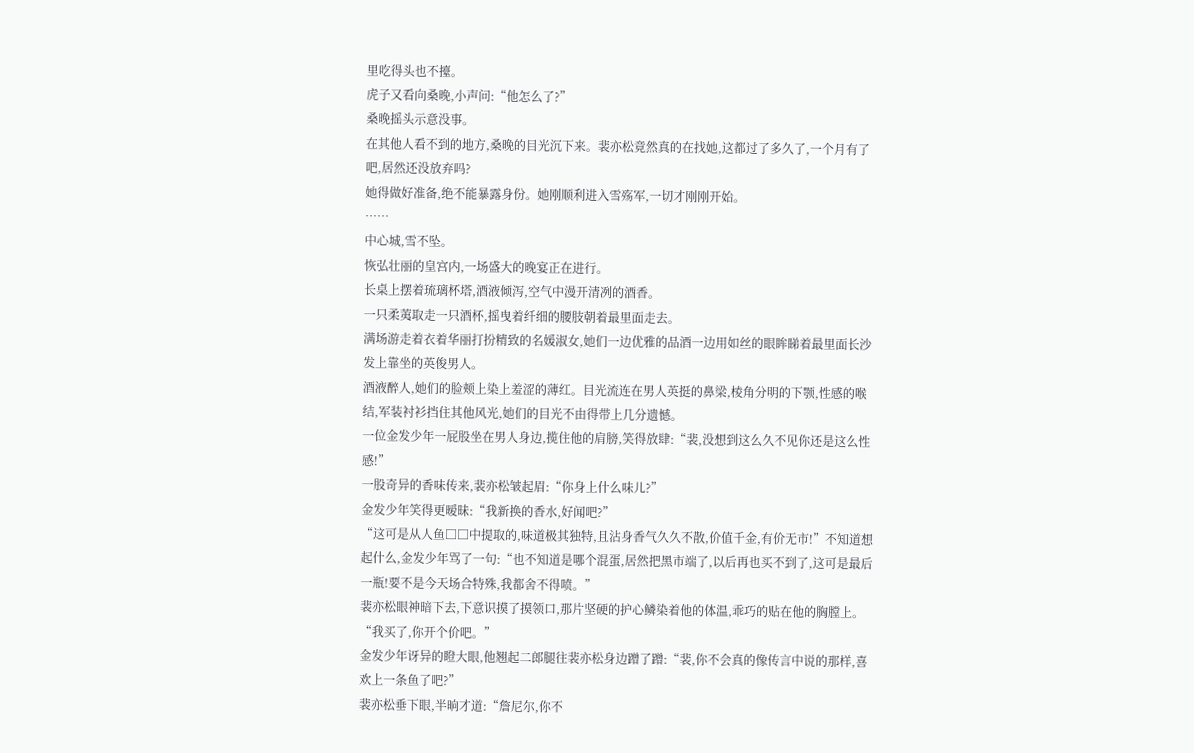里吃得头也不擡。
虎子又看向桑晚,小声问:“他怎么了?”
桑晚摇头示意没事。
在其他人看不到的地方,桑晚的目光沉下来。裴亦松竟然真的在找她,这都过了多久了,一个月有了吧,居然还没放弃吗?
她得做好准备,绝不能暴露身份。她刚顺利进入雪殇军,一切才刚刚开始。
……
中心城,雪不坠。
恢弘壮丽的皇宫内,一场盛大的晚宴正在进行。
长桌上摆着琉璃杯塔,酒液倾泻,空气中漫开清冽的酒香。
一只柔荑取走一只酒杯,摇曳着纤细的腰肢朝着最里面走去。
满场游走着衣着华丽打扮精致的名媛淑女,她们一边优雅的品酒一边用如丝的眼眸睇着最里面长沙发上靠坐的英俊男人。
酒液醉人,她们的脸颊上染上羞涩的薄红。目光流连在男人英挺的鼻梁,棱角分明的下颚,性感的喉结,军装衬衫挡住其他风光,她们的目光不由得带上几分遗憾。
一位金发少年一屁股坐在男人身边,揽住他的肩膀,笑得放肆:“裴,没想到这么久不见你还是这么性感!”
一股奇异的香味传来,裴亦松皱起眉:“你身上什么味儿?”
金发少年笑得更暧昧:“我新换的香水,好闻吧?”
“这可是从人鱼□□中提取的,味道极其独特,且沾身香气久久不散,价值千金,有价无市!”不知道想起什么,金发少年骂了一句:“也不知道是哪个混蛋,居然把黑市端了,以后再也买不到了,这可是最后一瓶!要不是今天场合特殊,我都舍不得喷。”
裴亦松眼神暗下去,下意识摸了摸领口,那片坚硬的护心鳞染着他的体温,乖巧的贴在他的胸膛上。
“我买了,你开个价吧。”
金发少年讶异的瞪大眼,他翘起二郎腿往裴亦松身边蹭了蹭:“裴,你不会真的像传言中说的那样,喜欢上一条鱼了吧?”
裴亦松垂下眼,半晌才道:“詹尼尔,你不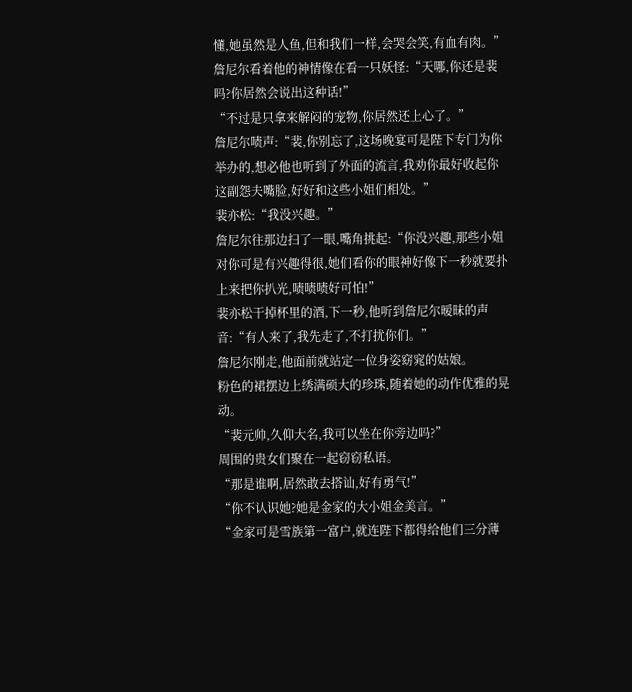懂,她虽然是人鱼,但和我们一样,会哭会笑,有血有肉。”
詹尼尔看着他的神情像在看一只妖怪:“天哪,你还是裴吗?你居然会说出这种话!”
“不过是只拿来解闷的宠物,你居然还上心了。”
詹尼尔啧声:“裴,你别忘了,这场晚宴可是陛下专门为你举办的,想必他也听到了外面的流言,我劝你最好收起你这副怨夫嘴脸,好好和这些小姐们相处。”
裴亦松:“我没兴趣。”
詹尼尔往那边扫了一眼,嘴角挑起:“你没兴趣,那些小姐对你可是有兴趣得很,她们看你的眼神好像下一秒就要扑上来把你扒光,啧啧啧好可怕!”
裴亦松干掉杯里的酒,下一秒,他听到詹尼尔暧昧的声音:“有人来了,我先走了,不打扰你们。”
詹尼尔刚走,他面前就站定一位身姿窈窕的姑娘。
粉色的裙摆边上绣满硕大的珍珠,随着她的动作优雅的晃动。
“裴元帅,久仰大名,我可以坐在你旁边吗?”
周围的贵女们聚在一起窃窃私语。
“那是谁啊,居然敢去搭讪,好有勇气!”
“你不认识她?她是金家的大小姐金美言。”
“金家可是雪族第一富户,就连陛下都得给他们三分薄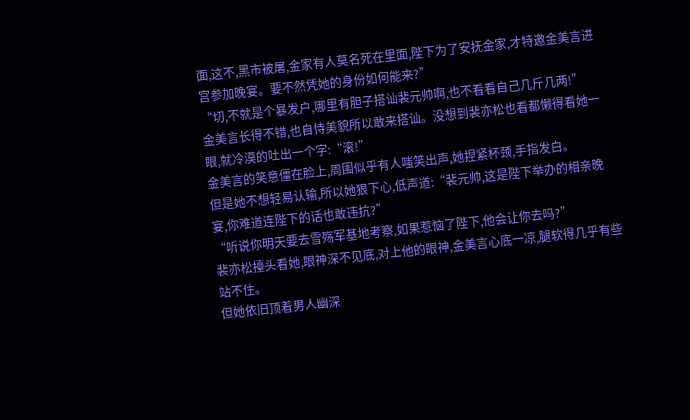面,这不,黑市被屠,金家有人莫名死在里面,陛下为了安抚金家,才特邀金美言进宫参加晚宴。要不然凭她的身份如何能来?”
“切,不就是个暴发户,哪里有胆子搭讪裴元帅啊,也不看看自己几斤几两!”
金美言长得不错,也自恃美貌所以敢来搭讪。没想到裴亦松也看都懒得看她一眼,就冷漠的吐出一个字:“滚!”
金美言的笑意僵在脸上,周围似乎有人嗤笑出声,她捏紧杯颈,手指发白。
但是她不想轻易认输,所以她狠下心,低声道:“裴元帅,这是陛下举办的相亲晚宴,你难道连陛下的话也敢违抗?”
“听说你明天要去雪殇军基地考察,如果惹恼了陛下,他会让你去吗?”
裴亦松擡头看她,眼神深不见底,对上他的眼神,金美言心底一凉,腿软得几乎有些站不住。
但她依旧顶着男人幽深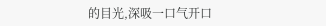的目光,深吸一口气开口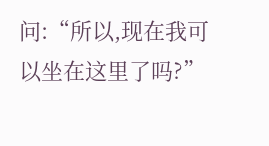问:“所以,现在我可以坐在这里了吗?”